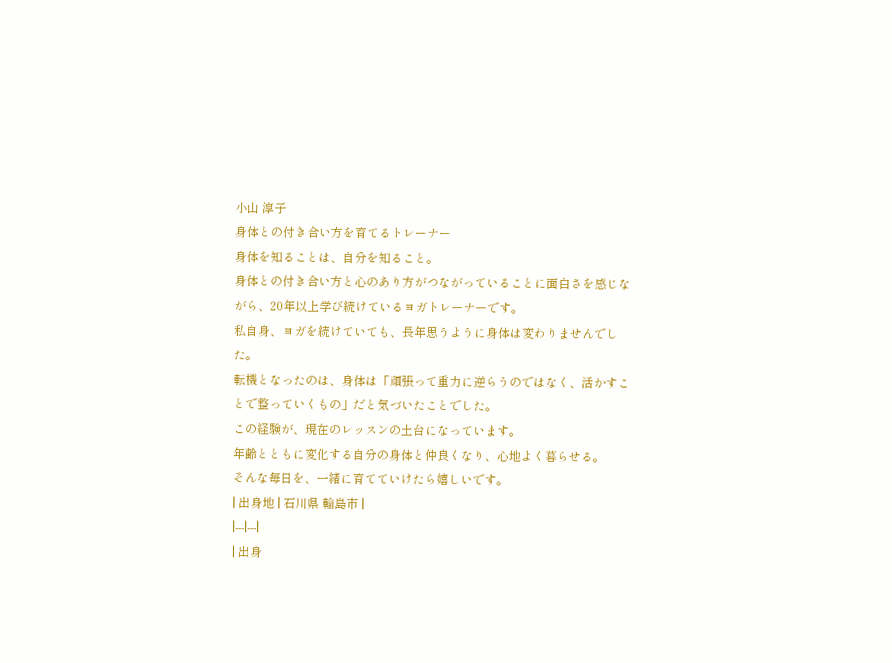小山 淳子
身体との付き合い方を育てるトレーナー
身体を知ることは、自分を知ること。
身体との付き合い方と心のあり方がつながっていることに面白さを感じながら、20年以上学び続けているヨガトレーナーです。
私自身、ヨガを続けていても、長年思うように身体は変わりませんでした。
転機となったのは、身体は「頑張って重力に逆らうのではなく、活かすことで整っていくもの」だと気づいたことでした。
この経験が、現在のレッスンの土台になっています。
年齢とともに変化する自分の身体と仲良くなり、心地よく暮らせる。
そんな毎日を、一緒に育てていけたら嬉しいです。
| 出身地 | 石川県 輪島市 |
|---|---|
| 出身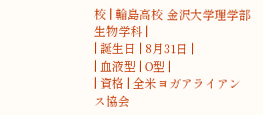校 | 輪島高校 金沢大学理学部生物学科 |
| 誕生日 | 8月31日 |
| 血液型 | O型 |
| 資格 | 全米ヨガアライアンス協会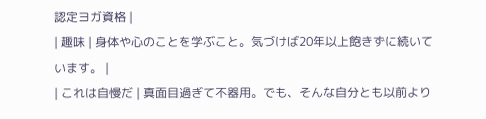認定ヨガ資格 |
| 趣味 | 身体や心のことを学ぶこと。気づけば20年以上飽きずに続いています。 |
| これは自慢だ | 真面目過ぎて不器用。でも、そんな自分とも以前より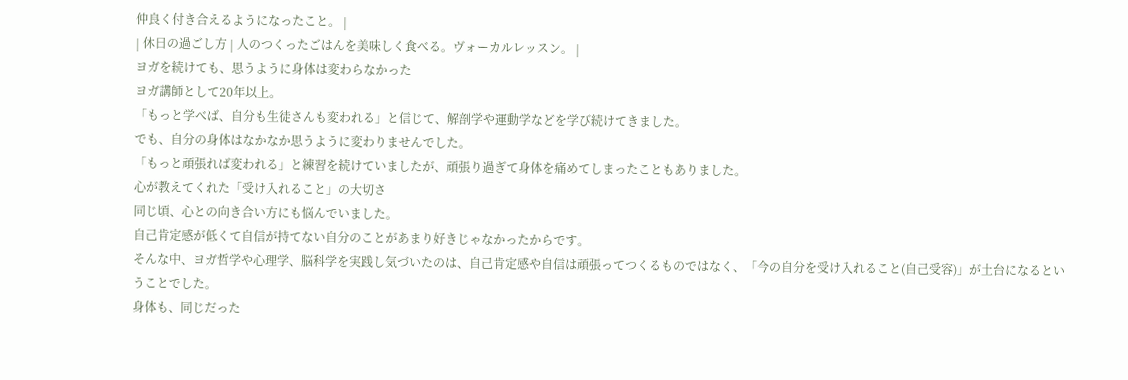仲良く付き合えるようになったこと。 |
| 休日の過ごし方 | 人のつくったごはんを美味しく食べる。ヴォーカルレッスン。 |
ヨガを続けても、思うように身体は変わらなかった
ヨガ講師として20年以上。
「もっと学べば、自分も生徒さんも変われる」と信じて、解剖学や運動学などを学び続けてきました。
でも、自分の身体はなかなか思うように変わりませんでした。
「もっと頑張れば変われる」と練習を続けていましたが、頑張り過ぎて身体を痛めてしまったこともありました。
心が教えてくれた「受け入れること」の大切さ
同じ頃、心との向き合い方にも悩んでいました。
自己肯定感が低くて自信が持てない自分のことがあまり好きじゃなかったからです。
そんな中、ヨガ哲学や心理学、脳科学を実践し気づいたのは、自己肯定感や自信は頑張ってつくるものではなく、「今の自分を受け入れること(自己受容)」が土台になるということでした。
身体も、同じだった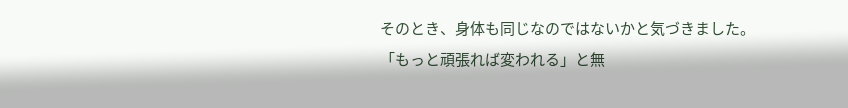そのとき、身体も同じなのではないかと気づきました。
「もっと頑張れば変われる」と無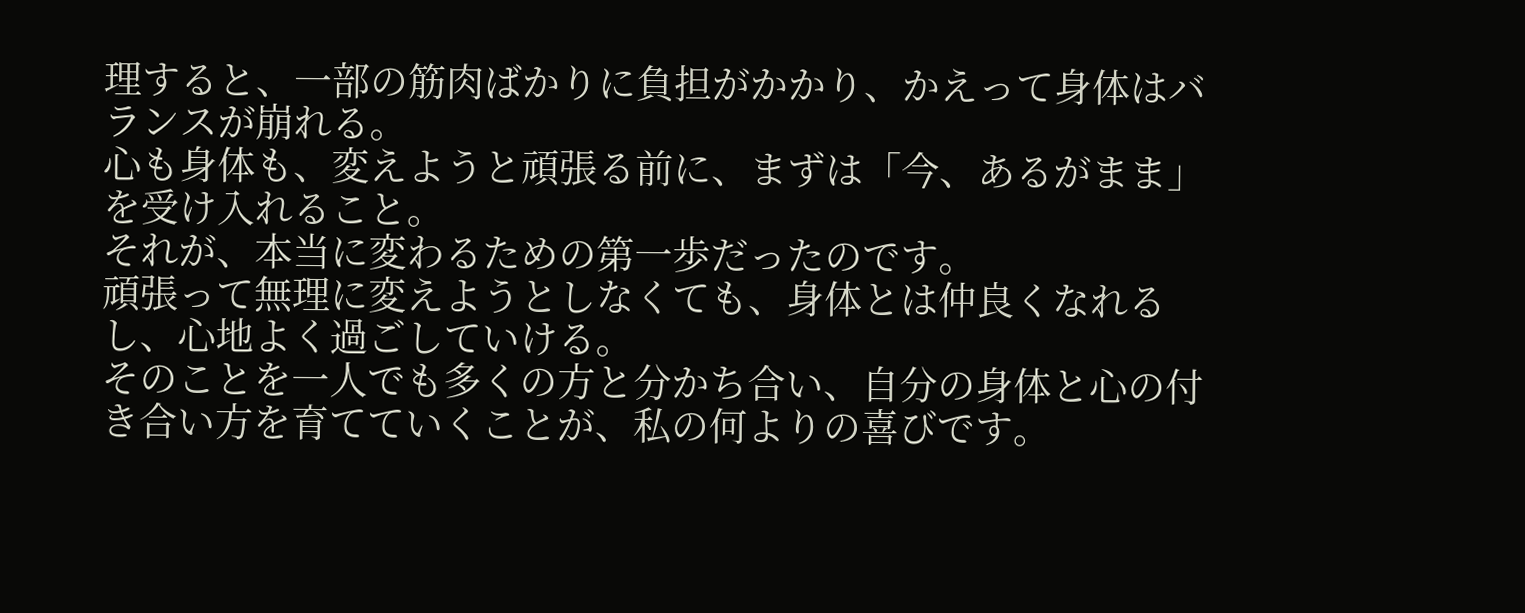理すると、一部の筋肉ばかりに負担がかかり、かえって身体はバランスが崩れる。
心も身体も、変えようと頑張る前に、まずは「今、あるがまま」を受け入れること。
それが、本当に変わるための第一歩だったのです。
頑張って無理に変えようとしなくても、身体とは仲良くなれるし、心地よく過ごしていける。
そのことを一人でも多くの方と分かち合い、自分の身体と心の付き合い方を育てていくことが、私の何よりの喜びです。